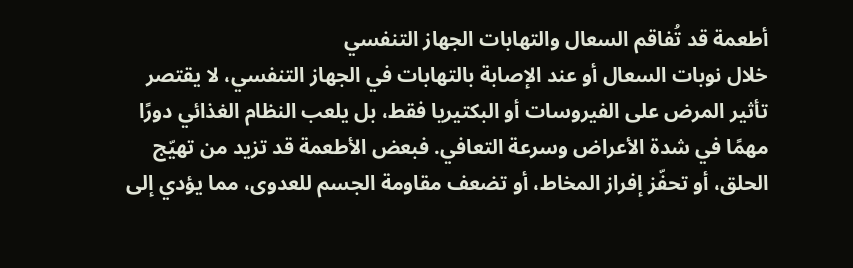أطعمة قد تُفاقم السعال والتهابات الجهاز التنفسي
خلال نوبات السعال أو عند الإصابة بالتهابات في الجهاز التنفسي، لا يقتصر تأثير المرض على الفيروسات أو البكتيريا فقط، بل يلعب النظام الغذائي دورًا مهمًا في شدة الأعراض وسرعة التعافي. فبعض الأطعمة قد تزيد من تهيّج الحلق، أو تحفّز إفراز المخاط، أو تضعف مقاومة الجسم للعدوى، مما يؤدي إلى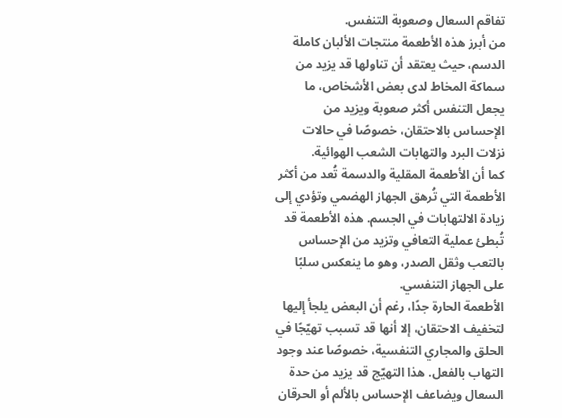تفاقم السعال وصعوبة التنفس.
من أبرز هذه الأطعمة منتجات الألبان كاملة الدسم، حيث يعتقد أن تناولها قد يزيد من سماكة المخاط لدى بعض الأشخاص، ما يجعل التنفس أكثر صعوبة ويزيد من الإحساس بالاحتقان، خصوصًا في حالات نزلات البرد والتهابات الشعب الهوائية.
كما أن الأطعمة المقلية والدسمة تُعد من أكثر الأطعمة التي تُرهق الجهاز الهضمي وتؤدي إلى زيادة الالتهابات في الجسم. هذه الأطعمة قد تُبطئ عملية التعافي وتزيد من الإحساس بالتعب وثقل الصدر، وهو ما ينعكس سلبًا على الجهاز التنفسي.
الأطعمة الحارة جدًا، رغم أن البعض يلجأ إليها لتخفيف الاحتقان، إلا أنها قد تسبب تهيّجًا في الحلق والمجاري التنفسية، خصوصًا عند وجود التهاب بالفعل. هذا التهيّج قد يزيد من حدة السعال ويضاعف الإحساس بالألم أو الحرقان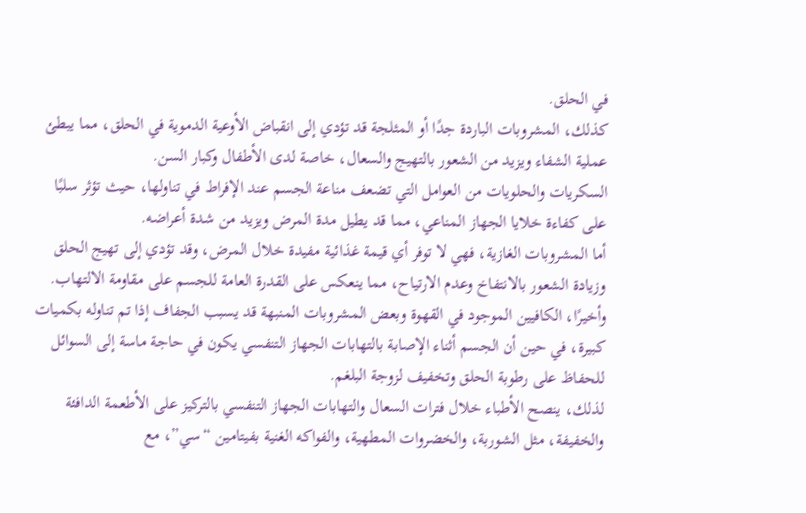في الحلق.
كذلك، المشروبات الباردة جدًا أو المثلجة قد تؤدي إلى انقباض الأوعية الدموية في الحلق، مما يبطئ عملية الشفاء ويزيد من الشعور بالتهيج والسعال، خاصة لدى الأطفال وكبار السن.
السكريات والحلويات من العوامل التي تضعف مناعة الجسم عند الإفراط في تناولها، حيث تؤثر سلبًا على كفاءة خلايا الجهاز المناعي، مما قد يطيل مدة المرض ويزيد من شدة أعراضه.
أما المشروبات الغازية، فهي لا توفر أي قيمة غذائية مفيدة خلال المرض، وقد تؤدي إلى تهيج الحلق وزيادة الشعور بالانتفاخ وعدم الارتياح، مما ينعكس على القدرة العامة للجسم على مقاومة الالتهاب.
وأخيرًا، الكافيين الموجود في القهوة وبعض المشروبات المنبهة قد يسبب الجفاف إذا تم تناوله بكميات كبيرة، في حين أن الجسم أثناء الإصابة بالتهابات الجهاز التنفسي يكون في حاجة ماسة إلى السوائل للحفاظ على رطوبة الحلق وتخفيف لزوجة البلغم.
لذلك، ينصح الأطباء خلال فترات السعال والتهابات الجهاز التنفسي بالتركيز على الأطعمة الدافئة والخفيفة، مثل الشوربة، والخضروات المطهية، والفواكه الغنية بفيتامين “سي”، مع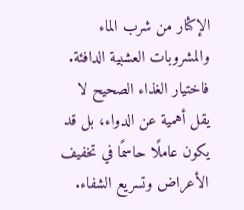الإكثار من شرب الماء والمشروبات العشبية الدافئة. فاختيار الغذاء الصحيح لا يقل أهمية عن الدواء، بل قد يكون عاملًا حاسمًا في تخفيف الأعراض وتسريع الشفاء.